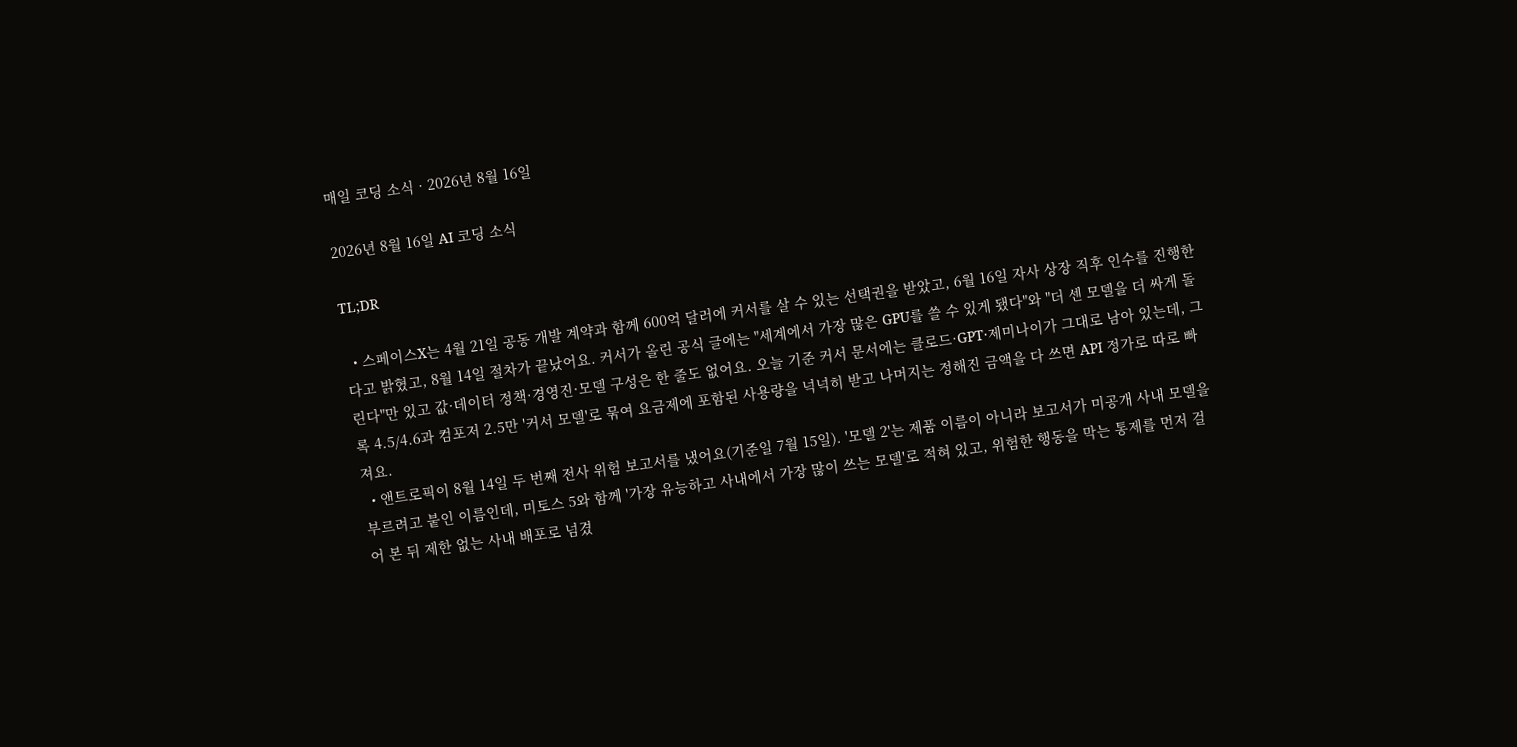매일 코딩 소식 · 2026년 8월 16일

2026년 8월 16일 AI 코딩 소식

TL;DR

  • 스페이스X는 4월 21일 공동 개발 계약과 함께 600억 달러에 커서를 살 수 있는 선택권을 받았고, 6월 16일 자사 상장 직후 인수를 진행한다고 밝혔고, 8월 14일 절차가 끝났어요. 커서가 올린 공식 글에는 "세계에서 가장 많은 GPU를 쓸 수 있게 됐다"와 "더 센 모델을 더 싸게 돌린다"만 있고 값·데이터 정책·경영진·모델 구성은 한 줄도 없어요. 오늘 기준 커서 문서에는 클로드·GPT·제미나이가 그대로 남아 있는데, 그록 4.5/4.6과 컴포저 2.5만 '커서 모델'로 묶여 요금제에 포함된 사용량을 넉넉히 받고 나머지는 정해진 금액을 다 쓰면 API 정가로 따로 빠져요.
  • 앤트로픽이 8월 14일 두 번째 전사 위험 보고서를 냈어요(기준일 7월 15일). '모델 2'는 제품 이름이 아니라 보고서가 미공개 사내 모델을 부르려고 붙인 이름인데, 미토스 5와 함께 '가장 유능하고 사내에서 가장 많이 쓰는 모델'로 적혀 있고, 위험한 행동을 막는 통제를 먼저 걸어 본 뒤 제한 없는 사내 배포로 넘겼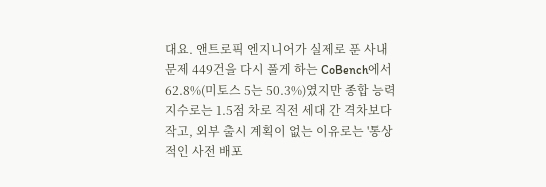대요. 앤트로픽 엔지니어가 실제로 푼 사내 문제 449건을 다시 풀게 하는 CoBench에서 62.8%(미토스 5는 50.3%)였지만 종합 능력 지수로는 1.5점 차로 직전 세대 간 격차보다 작고, 외부 출시 계획이 없는 이유로는 '통상적인 사전 배포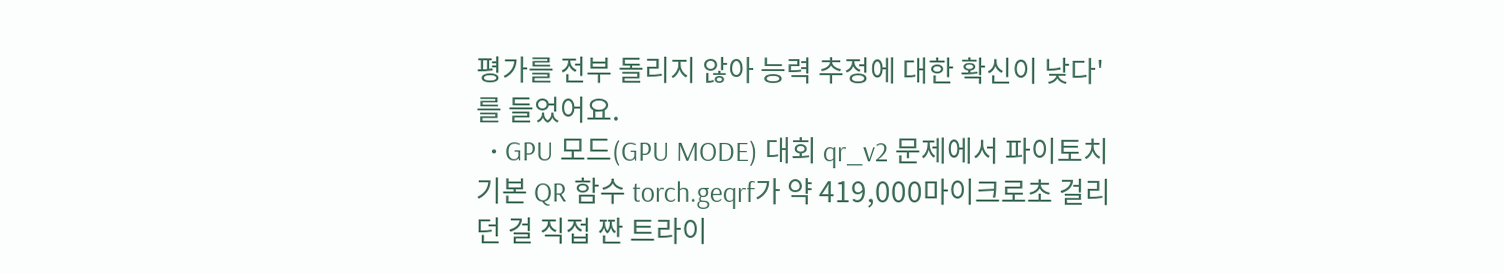평가를 전부 돌리지 않아 능력 추정에 대한 확신이 낮다'를 들었어요.
  • GPU 모드(GPU MODE) 대회 qr_v2 문제에서 파이토치 기본 QR 함수 torch.geqrf가 약 419,000마이크로초 걸리던 걸 직접 짠 트라이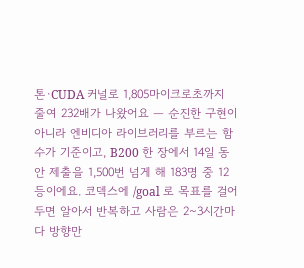톤·CUDA 커널로 1,805마이크로초까지 줄여 232배가 나왔어요 — 순진한 구현이 아니라 엔비디아 라이브러리를 부르는 함수가 기준이고, B200 한 장에서 14일 동안 제출을 1,500번 넘게 해 183명 중 12등이에요. 코덱스에 /goal 로 목표를 걸어 두면 알아서 반복하고 사람은 2~3시간마다 방향만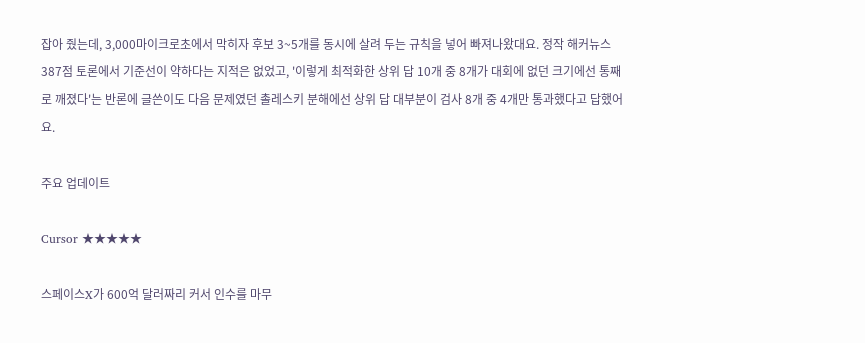잡아 줬는데, 3,000마이크로초에서 막히자 후보 3~5개를 동시에 살려 두는 규칙을 넣어 빠져나왔대요. 정작 해커뉴스 387점 토론에서 기준선이 약하다는 지적은 없었고, '이렇게 최적화한 상위 답 10개 중 8개가 대회에 없던 크기에선 통째로 깨졌다'는 반론에 글쓴이도 다음 문제였던 촐레스키 분해에선 상위 답 대부분이 검사 8개 중 4개만 통과했다고 답했어요.

주요 업데이트

Cursor ★★★★★

스페이스X가 600억 달러짜리 커서 인수를 마무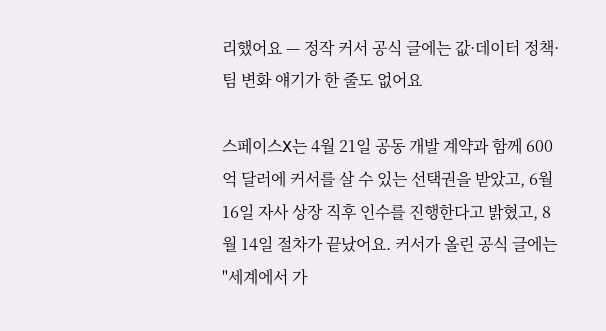리했어요 — 정작 커서 공식 글에는 값·데이터 정책·팀 변화 얘기가 한 줄도 없어요

스페이스X는 4월 21일 공동 개발 계약과 함께 600억 달러에 커서를 살 수 있는 선택권을 받았고, 6월 16일 자사 상장 직후 인수를 진행한다고 밝혔고, 8월 14일 절차가 끝났어요. 커서가 올린 공식 글에는 "세계에서 가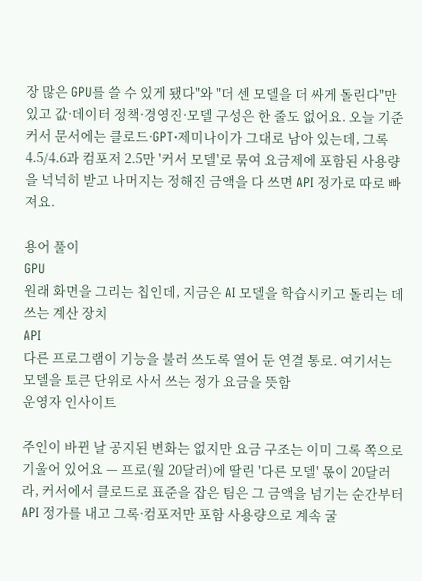장 많은 GPU를 쓸 수 있게 됐다"와 "더 센 모델을 더 싸게 돌린다"만 있고 값·데이터 정책·경영진·모델 구성은 한 줄도 없어요. 오늘 기준 커서 문서에는 클로드·GPT·제미나이가 그대로 남아 있는데, 그록 4.5/4.6과 컴포저 2.5만 '커서 모델'로 묶여 요금제에 포함된 사용량을 넉넉히 받고 나머지는 정해진 금액을 다 쓰면 API 정가로 따로 빠져요.

용어 풀이
GPU
원래 화면을 그리는 칩인데, 지금은 AI 모델을 학습시키고 돌리는 데 쓰는 계산 장치
API
다른 프로그램이 기능을 불러 쓰도록 열어 둔 연결 통로. 여기서는 모델을 토큰 단위로 사서 쓰는 정가 요금을 뜻함
운영자 인사이트

주인이 바뀐 날 공지된 변화는 없지만 요금 구조는 이미 그록 쪽으로 기울어 있어요 — 프로(월 20달러)에 딸린 '다른 모델' 몫이 20달러라, 커서에서 클로드로 표준을 잡은 팀은 그 금액을 넘기는 순간부터 API 정가를 내고 그록·컴포저만 포함 사용량으로 계속 굴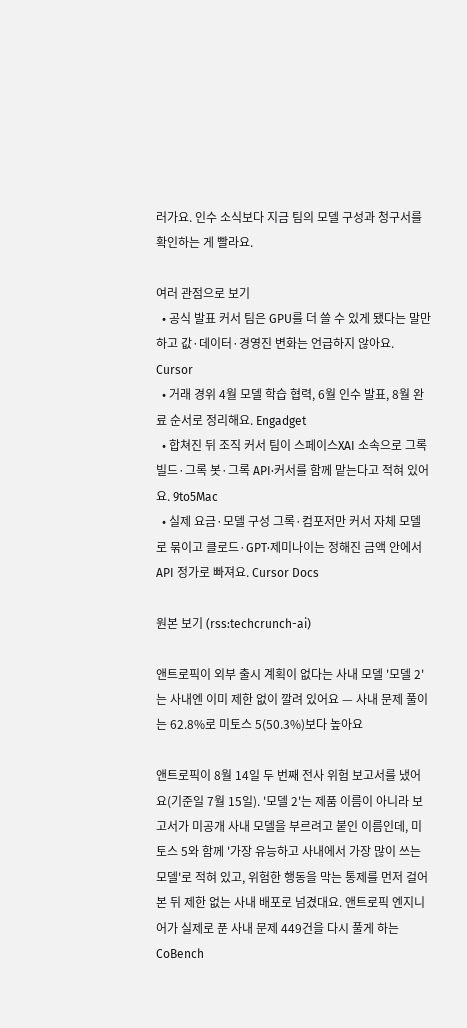러가요. 인수 소식보다 지금 팀의 모델 구성과 청구서를 확인하는 게 빨라요.

여러 관점으로 보기
  • 공식 발표 커서 팀은 GPU를 더 쓸 수 있게 됐다는 말만 하고 값·데이터·경영진 변화는 언급하지 않아요. Cursor
  • 거래 경위 4월 모델 학습 협력, 6월 인수 발표, 8월 완료 순서로 정리해요. Engadget
  • 합쳐진 뒤 조직 커서 팀이 스페이스XAI 소속으로 그록 빌드·그록 봇·그록 API·커서를 함께 맡는다고 적혀 있어요. 9to5Mac
  • 실제 요금·모델 구성 그록·컴포저만 커서 자체 모델로 묶이고 클로드·GPT·제미나이는 정해진 금액 안에서 API 정가로 빠져요. Cursor Docs

원본 보기 (rss:techcrunch-ai)

앤트로픽이 외부 출시 계획이 없다는 사내 모델 '모델 2'는 사내엔 이미 제한 없이 깔려 있어요 — 사내 문제 풀이는 62.8%로 미토스 5(50.3%)보다 높아요

앤트로픽이 8월 14일 두 번째 전사 위험 보고서를 냈어요(기준일 7월 15일). '모델 2'는 제품 이름이 아니라 보고서가 미공개 사내 모델을 부르려고 붙인 이름인데, 미토스 5와 함께 '가장 유능하고 사내에서 가장 많이 쓰는 모델'로 적혀 있고, 위험한 행동을 막는 통제를 먼저 걸어 본 뒤 제한 없는 사내 배포로 넘겼대요. 앤트로픽 엔지니어가 실제로 푼 사내 문제 449건을 다시 풀게 하는 CoBench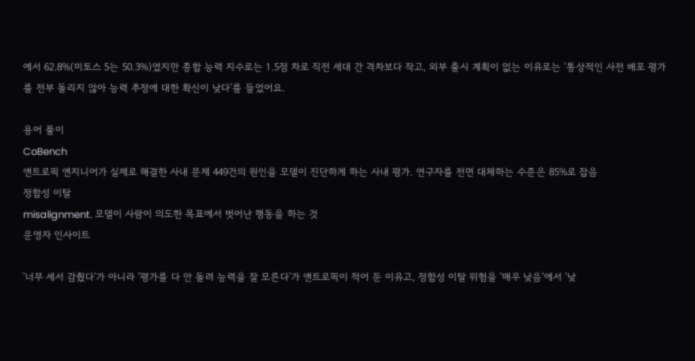에서 62.8%(미토스 5는 50.3%)였지만 종합 능력 지수로는 1.5점 차로 직전 세대 간 격차보다 작고, 외부 출시 계획이 없는 이유로는 '통상적인 사전 배포 평가를 전부 돌리지 않아 능력 추정에 대한 확신이 낮다'를 들었어요.

용어 풀이
CoBench
앤트로픽 엔지니어가 실제로 해결한 사내 문제 449건의 원인을 모델이 진단하게 하는 사내 평가. 연구자를 전면 대체하는 수준은 85%로 잡음
정합성 이탈
misalignment. 모델이 사람이 의도한 목표에서 벗어난 행동을 하는 것
운영자 인사이트

'너무 세서 감췄다'가 아니라 '평가를 다 안 돌려 능력을 잘 모른다'가 앤트로픽이 적어 둔 이유고, 정합성 이탈 위험을 '매우 낮음'에서 '낮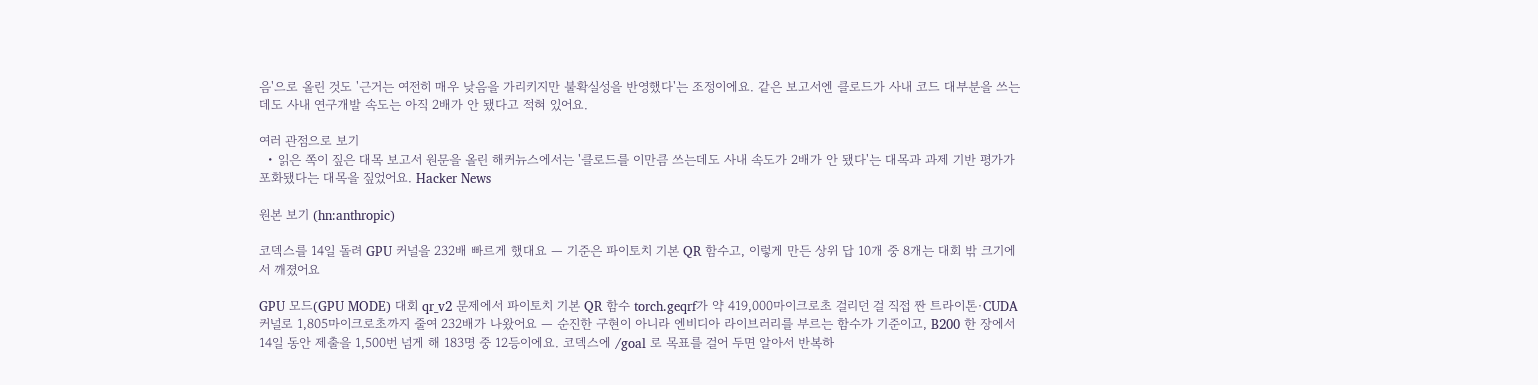음'으로 올린 것도 '근거는 여전히 매우 낮음을 가리키지만 불확실성을 반영했다'는 조정이에요. 같은 보고서엔 클로드가 사내 코드 대부분을 쓰는데도 사내 연구개발 속도는 아직 2배가 안 됐다고 적혀 있어요.

여러 관점으로 보기
  • 읽은 쪽이 짚은 대목 보고서 원문을 올린 해커뉴스에서는 '클로드를 이만큼 쓰는데도 사내 속도가 2배가 안 됐다'는 대목과 과제 기반 평가가 포화됐다는 대목을 짚었어요. Hacker News

원본 보기 (hn:anthropic)

코덱스를 14일 돌려 GPU 커널을 232배 빠르게 했대요 — 기준은 파이토치 기본 QR 함수고, 이렇게 만든 상위 답 10개 중 8개는 대회 밖 크기에서 깨졌어요

GPU 모드(GPU MODE) 대회 qr_v2 문제에서 파이토치 기본 QR 함수 torch.geqrf가 약 419,000마이크로초 걸리던 걸 직접 짠 트라이톤·CUDA 커널로 1,805마이크로초까지 줄여 232배가 나왔어요 — 순진한 구현이 아니라 엔비디아 라이브러리를 부르는 함수가 기준이고, B200 한 장에서 14일 동안 제출을 1,500번 넘게 해 183명 중 12등이에요. 코덱스에 /goal 로 목표를 걸어 두면 알아서 반복하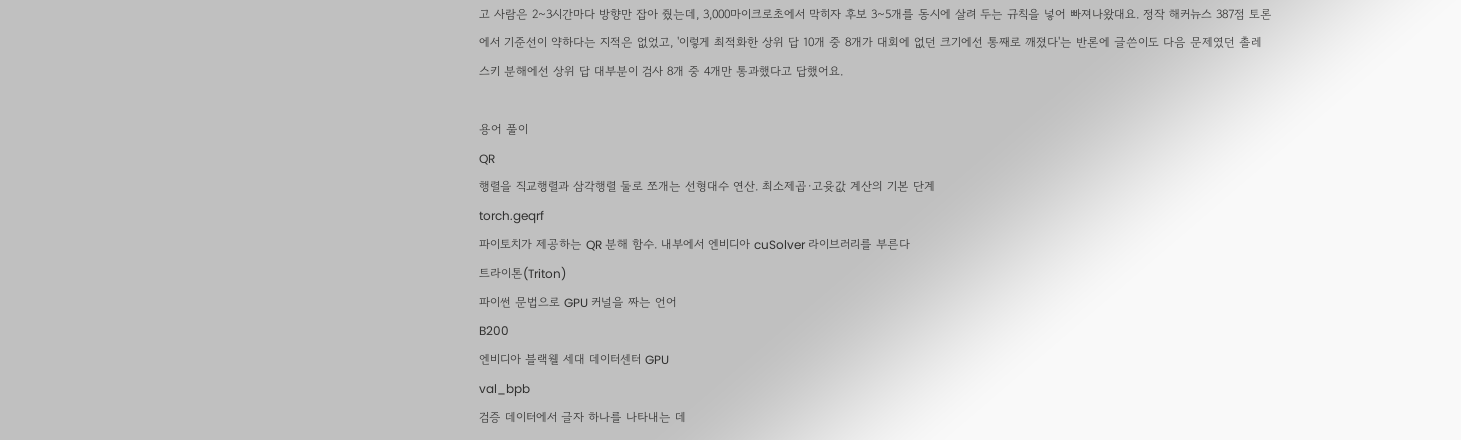고 사람은 2~3시간마다 방향만 잡아 줬는데, 3,000마이크로초에서 막히자 후보 3~5개를 동시에 살려 두는 규칙을 넣어 빠져나왔대요. 정작 해커뉴스 387점 토론에서 기준선이 약하다는 지적은 없었고, '이렇게 최적화한 상위 답 10개 중 8개가 대회에 없던 크기에선 통째로 깨졌다'는 반론에 글쓴이도 다음 문제였던 촐레스키 분해에선 상위 답 대부분이 검사 8개 중 4개만 통과했다고 답했어요.

용어 풀이
QR
행렬을 직교행렬과 삼각행렬 둘로 쪼개는 선형대수 연산. 최소제곱·고윳값 계산의 기본 단계
torch.geqrf
파이토치가 제공하는 QR 분해 함수. 내부에서 엔비디아 cuSolver 라이브러리를 부른다
트라이톤(Triton)
파이썬 문법으로 GPU 커널을 짜는 언어
B200
엔비디아 블랙웰 세대 데이터센터 GPU
val_bpb
검증 데이터에서 글자 하나를 나타내는 데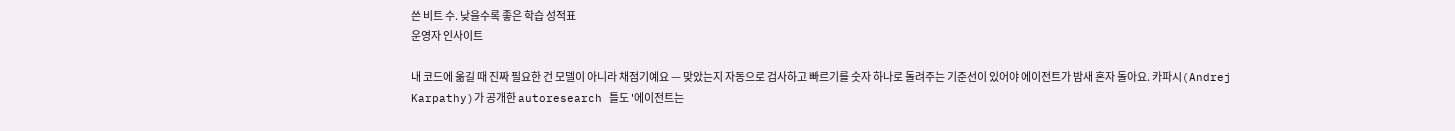쓴 비트 수. 낮을수록 좋은 학습 성적표
운영자 인사이트

내 코드에 옮길 때 진짜 필요한 건 모델이 아니라 채점기예요 — 맞았는지 자동으로 검사하고 빠르기를 숫자 하나로 돌려주는 기준선이 있어야 에이전트가 밤새 혼자 돌아요. 카파시(Andrej Karpathy)가 공개한 autoresearch 틀도 '에이전트는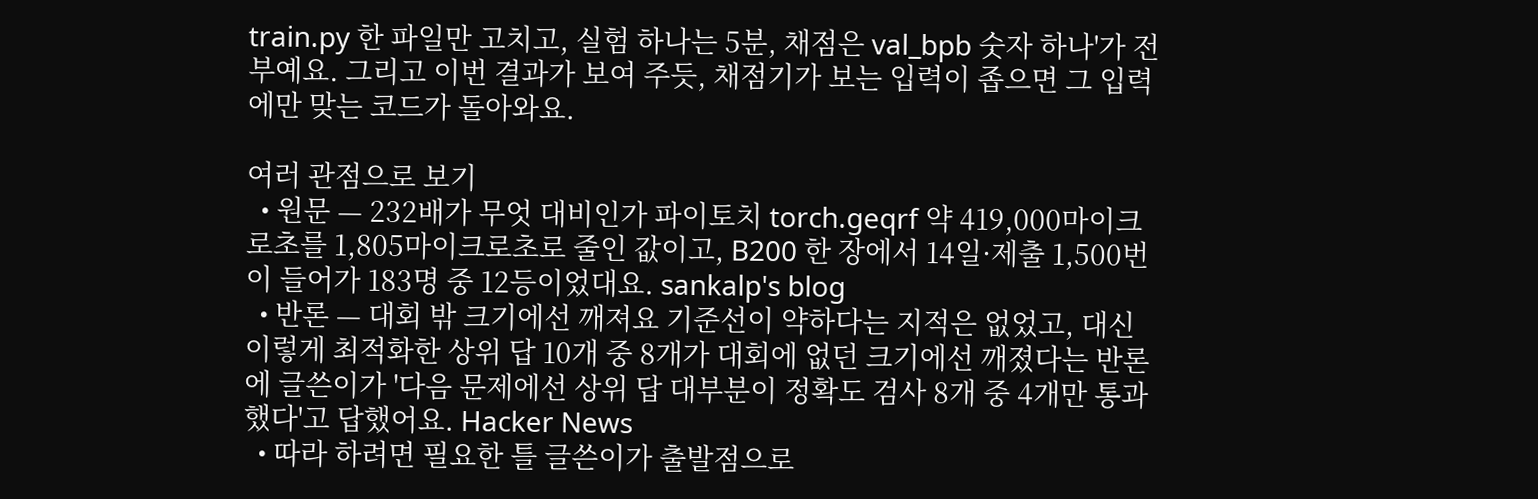train.py 한 파일만 고치고, 실험 하나는 5분, 채점은 val_bpb 숫자 하나'가 전부예요. 그리고 이번 결과가 보여 주듯, 채점기가 보는 입력이 좁으면 그 입력에만 맞는 코드가 돌아와요.

여러 관점으로 보기
  • 원문 — 232배가 무엇 대비인가 파이토치 torch.geqrf 약 419,000마이크로초를 1,805마이크로초로 줄인 값이고, B200 한 장에서 14일·제출 1,500번이 들어가 183명 중 12등이었대요. sankalp's blog
  • 반론 — 대회 밖 크기에선 깨져요 기준선이 약하다는 지적은 없었고, 대신 이렇게 최적화한 상위 답 10개 중 8개가 대회에 없던 크기에선 깨졌다는 반론에 글쓴이가 '다음 문제에선 상위 답 대부분이 정확도 검사 8개 중 4개만 통과했다'고 답했어요. Hacker News
  • 따라 하려면 필요한 틀 글쓴이가 출발점으로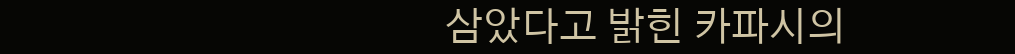삼았다고 밝힌 카파시의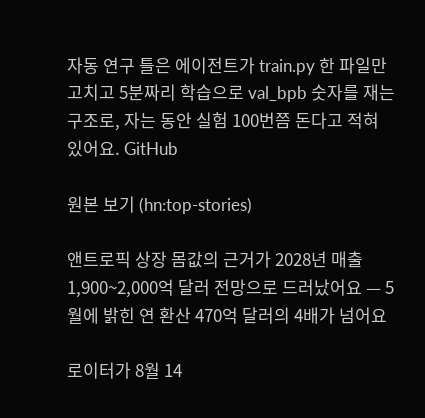자동 연구 틀은 에이전트가 train.py 한 파일만 고치고 5분짜리 학습으로 val_bpb 숫자를 재는 구조로, 자는 동안 실험 100번쯤 돈다고 적혀 있어요. GitHub

원본 보기 (hn:top-stories)

앤트로픽 상장 몸값의 근거가 2028년 매출 1,900~2,000억 달러 전망으로 드러났어요 — 5월에 밝힌 연 환산 470억 달러의 4배가 넘어요

로이터가 8월 14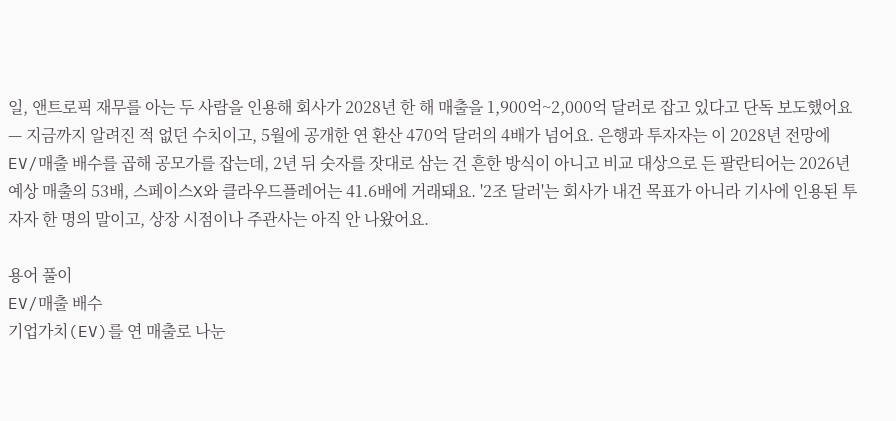일, 앤트로픽 재무를 아는 두 사람을 인용해 회사가 2028년 한 해 매출을 1,900억~2,000억 달러로 잡고 있다고 단독 보도했어요 — 지금까지 알려진 적 없던 수치이고, 5월에 공개한 연 환산 470억 달러의 4배가 넘어요. 은행과 투자자는 이 2028년 전망에 EV/매출 배수를 곱해 공모가를 잡는데, 2년 뒤 숫자를 잣대로 삼는 건 흔한 방식이 아니고 비교 대상으로 든 팔란티어는 2026년 예상 매출의 53배, 스페이스X와 클라우드플레어는 41.6배에 거래돼요. '2조 달러'는 회사가 내건 목표가 아니라 기사에 인용된 투자자 한 명의 말이고, 상장 시점이나 주관사는 아직 안 나왔어요.

용어 풀이
EV/매출 배수
기업가치(EV)를 연 매출로 나눈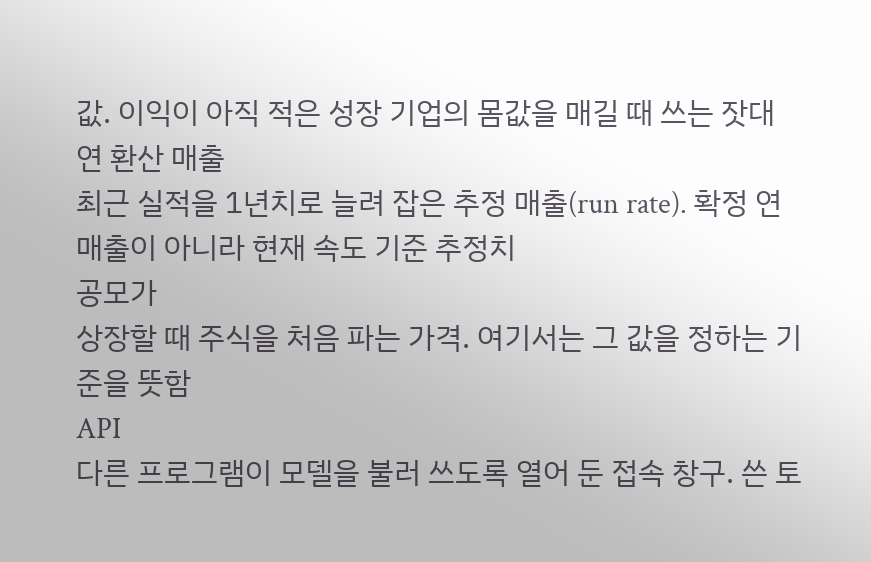값. 이익이 아직 적은 성장 기업의 몸값을 매길 때 쓰는 잣대
연 환산 매출
최근 실적을 1년치로 늘려 잡은 추정 매출(run rate). 확정 연매출이 아니라 현재 속도 기준 추정치
공모가
상장할 때 주식을 처음 파는 가격. 여기서는 그 값을 정하는 기준을 뜻함
API
다른 프로그램이 모델을 불러 쓰도록 열어 둔 접속 창구. 쓴 토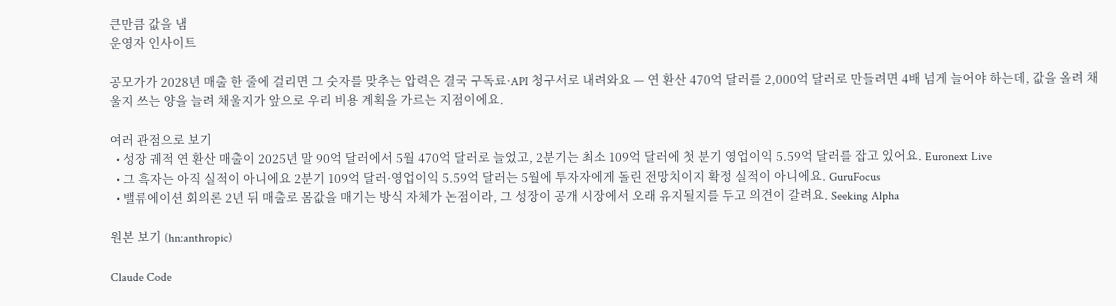큰만큼 값을 냄
운영자 인사이트

공모가가 2028년 매출 한 줄에 걸리면 그 숫자를 맞추는 압력은 결국 구독료·API 청구서로 내려와요 — 연 환산 470억 달러를 2,000억 달러로 만들려면 4배 넘게 늘어야 하는데, 값을 올려 채울지 쓰는 양을 늘려 채울지가 앞으로 우리 비용 계획을 가르는 지점이에요.

여러 관점으로 보기
  • 성장 궤적 연 환산 매출이 2025년 말 90억 달러에서 5월 470억 달러로 늘었고, 2분기는 최소 109억 달러에 첫 분기 영업이익 5.59억 달러를 잡고 있어요. Euronext Live
  • 그 흑자는 아직 실적이 아니에요 2분기 109억 달러·영업이익 5.59억 달러는 5월에 투자자에게 돌린 전망치이지 확정 실적이 아니에요. GuruFocus
  • 밸류에이션 회의론 2년 뒤 매출로 몸값을 매기는 방식 자체가 논점이라, 그 성장이 공개 시장에서 오래 유지될지를 두고 의견이 갈려요. Seeking Alpha

원본 보기 (hn:anthropic)

Claude Code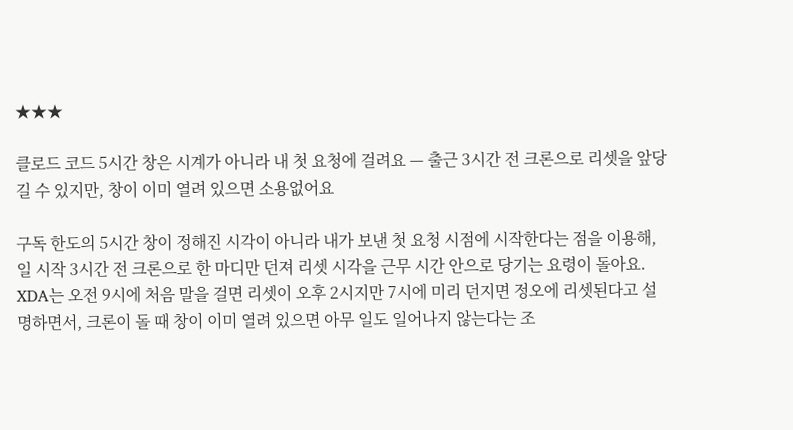★★★

클로드 코드 5시간 창은 시계가 아니라 내 첫 요청에 걸려요 — 출근 3시간 전 크론으로 리셋을 앞당길 수 있지만, 창이 이미 열려 있으면 소용없어요

구독 한도의 5시간 창이 정해진 시각이 아니라 내가 보낸 첫 요청 시점에 시작한다는 점을 이용해, 일 시작 3시간 전 크론으로 한 마디만 던져 리셋 시각을 근무 시간 안으로 당기는 요령이 돌아요. XDA는 오전 9시에 처음 말을 걸면 리셋이 오후 2시지만 7시에 미리 던지면 정오에 리셋된다고 설명하면서, 크론이 돌 때 창이 이미 열려 있으면 아무 일도 일어나지 않는다는 조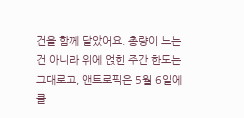건을 함께 달았어요. 총량이 느는 건 아니라 위에 얹힌 주간 한도는 그대로고, 앤트로픽은 5월 6일에 클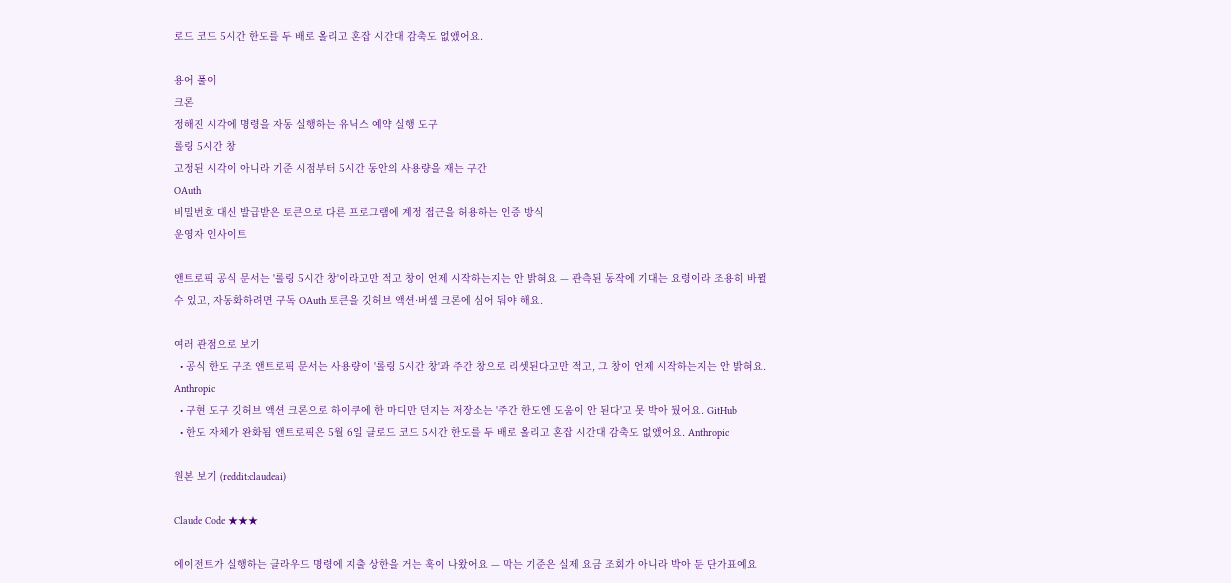로드 코드 5시간 한도를 두 배로 올리고 혼잡 시간대 감축도 없앴어요.

용어 풀이
크론
정해진 시각에 명령을 자동 실행하는 유닉스 예약 실행 도구
롤링 5시간 창
고정된 시각이 아니라 기준 시점부터 5시간 동안의 사용량을 재는 구간
OAuth
비밀번호 대신 발급받은 토큰으로 다른 프로그램에 계정 접근을 허용하는 인증 방식
운영자 인사이트

앤트로픽 공식 문서는 '롤링 5시간 창'이라고만 적고 창이 언제 시작하는지는 안 밝혀요 — 관측된 동작에 기대는 요령이라 조용히 바뀔 수 있고, 자동화하려면 구독 OAuth 토큰을 깃허브 액션·버셀 크론에 심어 둬야 해요.

여러 관점으로 보기
  • 공식 한도 구조 앤트로픽 문서는 사용량이 '롤링 5시간 창'과 주간 창으로 리셋된다고만 적고, 그 창이 언제 시작하는지는 안 밝혀요. Anthropic
  • 구현 도구 깃허브 액션 크론으로 하이쿠에 한 마디만 던지는 저장소는 '주간 한도엔 도움이 안 된다'고 못 박아 뒀어요. GitHub
  • 한도 자체가 완화됨 앤트로픽은 5월 6일 클로드 코드 5시간 한도를 두 배로 올리고 혼잡 시간대 감축도 없앴어요. Anthropic

원본 보기 (reddit:claudeai)

Claude Code ★★★

에이전트가 실행하는 클라우드 명령에 지출 상한을 거는 훅이 나왔어요 — 막는 기준은 실제 요금 조회가 아니라 박아 둔 단가표예요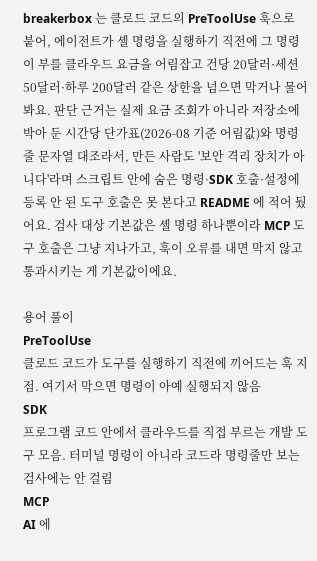breakerbox 는 클로드 코드의 PreToolUse 훅으로 붙어, 에이전트가 셸 명령을 실행하기 직전에 그 명령이 부를 클라우드 요금을 어림잡고 건당 20달러·세션 50달러·하루 200달러 같은 상한을 넘으면 막거나 물어봐요. 판단 근거는 실제 요금 조회가 아니라 저장소에 박아 둔 시간당 단가표(2026-08 기준 어림값)와 명령줄 문자열 대조라서, 만든 사람도 '보안 격리 장치가 아니다'라며 스크립트 안에 숨은 명령·SDK 호출·설정에 등록 안 된 도구 호출은 못 본다고 README 에 적어 뒀어요. 검사 대상 기본값은 셸 명령 하나뿐이라 MCP 도구 호출은 그냥 지나가고, 훅이 오류를 내면 막지 않고 통과시키는 게 기본값이에요.

용어 풀이
PreToolUse
클로드 코드가 도구를 실행하기 직전에 끼어드는 훅 지점. 여기서 막으면 명령이 아예 실행되지 않음
SDK
프로그램 코드 안에서 클라우드를 직접 부르는 개발 도구 모음. 터미널 명령이 아니라 코드라 명령줄만 보는 검사에는 안 걸림
MCP
AI 에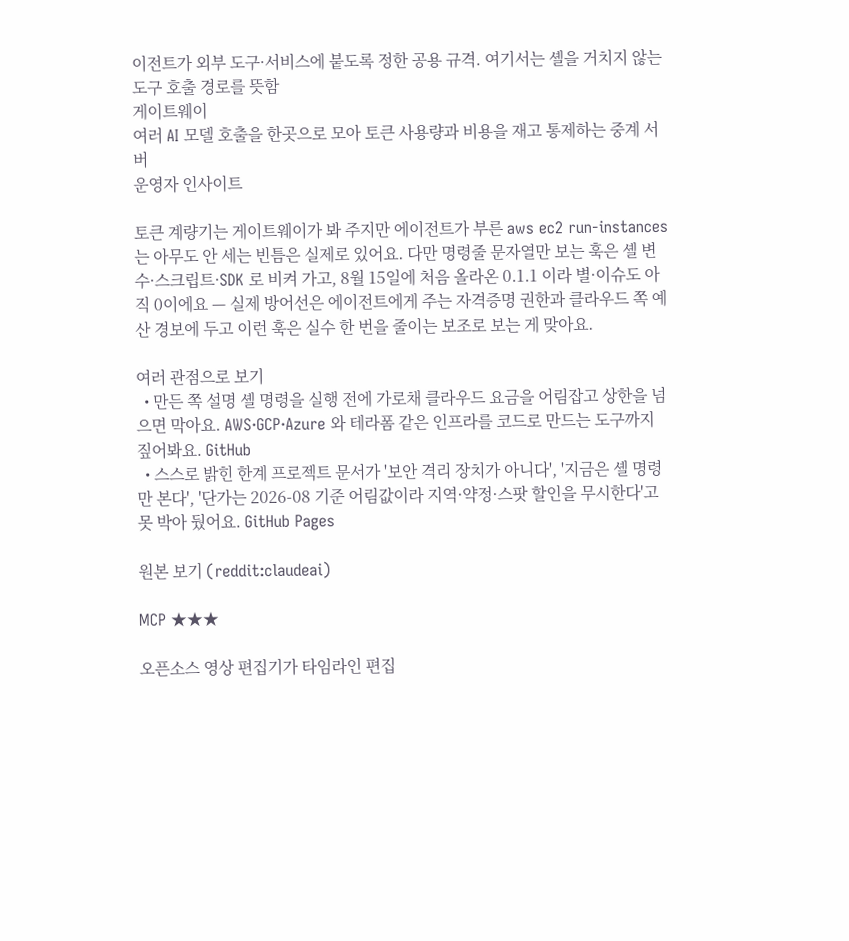이전트가 외부 도구·서비스에 붙도록 정한 공용 규격. 여기서는 셸을 거치지 않는 도구 호출 경로를 뜻함
게이트웨이
여러 AI 모델 호출을 한곳으로 모아 토큰 사용량과 비용을 재고 통제하는 중계 서버
운영자 인사이트

토큰 계량기는 게이트웨이가 봐 주지만 에이전트가 부른 aws ec2 run-instances 는 아무도 안 세는 빈틈은 실제로 있어요. 다만 명령줄 문자열만 보는 훅은 셸 변수·스크립트·SDK 로 비켜 가고, 8월 15일에 처음 올라온 0.1.1 이라 별·이슈도 아직 0이에요 — 실제 방어선은 에이전트에게 주는 자격증명 권한과 클라우드 쪽 예산 경보에 두고 이런 훅은 실수 한 번을 줄이는 보조로 보는 게 맞아요.

여러 관점으로 보기
  • 만든 쪽 설명 셸 명령을 실행 전에 가로채 클라우드 요금을 어림잡고 상한을 넘으면 막아요. AWS·GCP·Azure 와 테라폼 같은 인프라를 코드로 만드는 도구까지 짚어봐요. GitHub
  • 스스로 밝힌 한계 프로젝트 문서가 '보안 격리 장치가 아니다', '지금은 셸 명령만 본다', '단가는 2026-08 기준 어림값이라 지역·약정·스팟 할인을 무시한다'고 못 박아 뒀어요. GitHub Pages

원본 보기 (reddit:claudeai)

MCP ★★★

오픈소스 영상 편집기가 타임라인 편집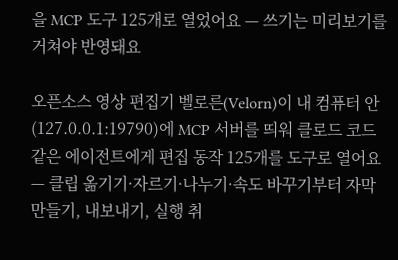을 MCP 도구 125개로 열었어요 — 쓰기는 미리보기를 거쳐야 반영돼요

오픈소스 영상 편집기 벨로른(Velorn)이 내 컴퓨터 안(127.0.0.1:19790)에 MCP 서버를 띄워 클로드 코드 같은 에이전트에게 편집 동작 125개를 도구로 열어요 — 클립 옮기기·자르기·나누기·속도 바꾸기부터 자막 만들기, 내보내기, 실행 취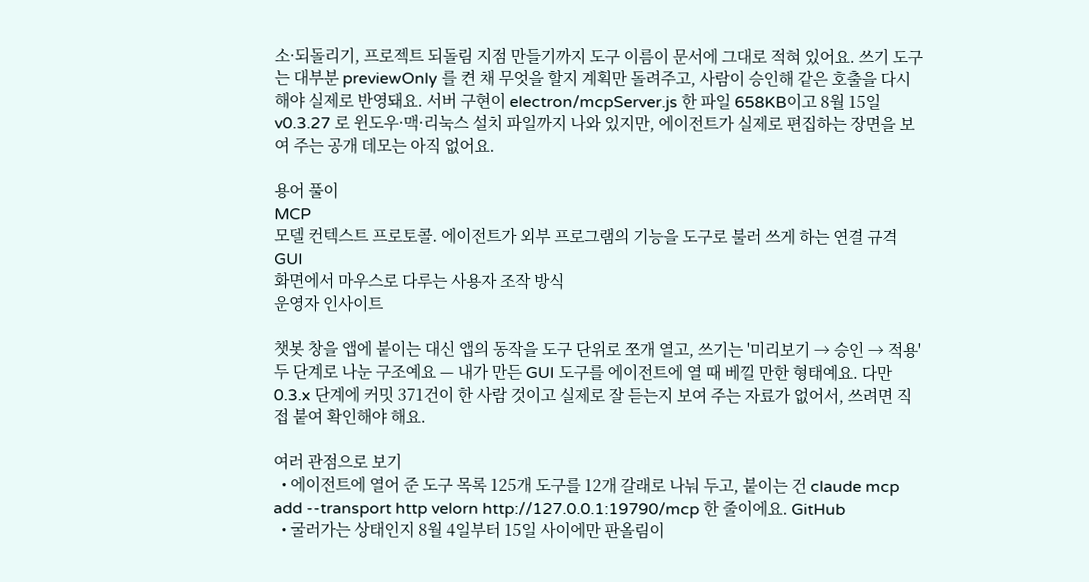소·되돌리기, 프로젝트 되돌림 지점 만들기까지 도구 이름이 문서에 그대로 적혀 있어요. 쓰기 도구는 대부분 previewOnly 를 켠 채 무엇을 할지 계획만 돌려주고, 사람이 승인해 같은 호출을 다시 해야 실제로 반영돼요. 서버 구현이 electron/mcpServer.js 한 파일 658KB이고 8월 15일 v0.3.27 로 윈도우·맥·리눅스 설치 파일까지 나와 있지만, 에이전트가 실제로 편집하는 장면을 보여 주는 공개 데모는 아직 없어요.

용어 풀이
MCP
모델 컨텍스트 프로토콜. 에이전트가 외부 프로그램의 기능을 도구로 불러 쓰게 하는 연결 규격
GUI
화면에서 마우스로 다루는 사용자 조작 방식
운영자 인사이트

챗봇 창을 앱에 붙이는 대신 앱의 동작을 도구 단위로 쪼개 열고, 쓰기는 '미리보기 → 승인 → 적용' 두 단계로 나눈 구조예요 — 내가 만든 GUI 도구를 에이전트에 열 때 베낄 만한 형태예요. 다만 0.3.x 단계에 커밋 371건이 한 사람 것이고 실제로 잘 듣는지 보여 주는 자료가 없어서, 쓰려면 직접 붙여 확인해야 해요.

여러 관점으로 보기
  • 에이전트에 열어 준 도구 목록 125개 도구를 12개 갈래로 나눠 두고, 붙이는 건 claude mcp add --transport http velorn http://127.0.0.1:19790/mcp 한 줄이에요. GitHub
  • 굴러가는 상태인지 8월 4일부터 15일 사이에만 판올림이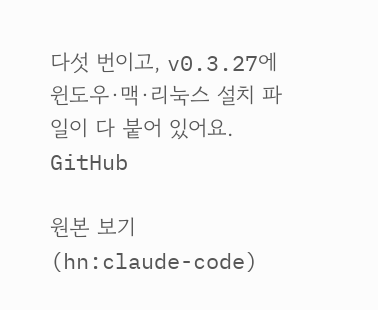다섯 번이고, v0.3.27에 윈도우·맥·리눅스 설치 파일이 다 붙어 있어요. GitHub

원본 보기 (hn:claude-code)